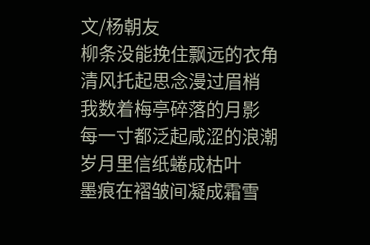文/杨朝友
柳条没能挽住飘远的衣角
清风托起思念漫过眉梢
我数着梅亭碎落的月影
每一寸都泛起咸涩的浪潮
岁月里信纸蜷成枯叶
墨痕在褶皱间凝成霜雪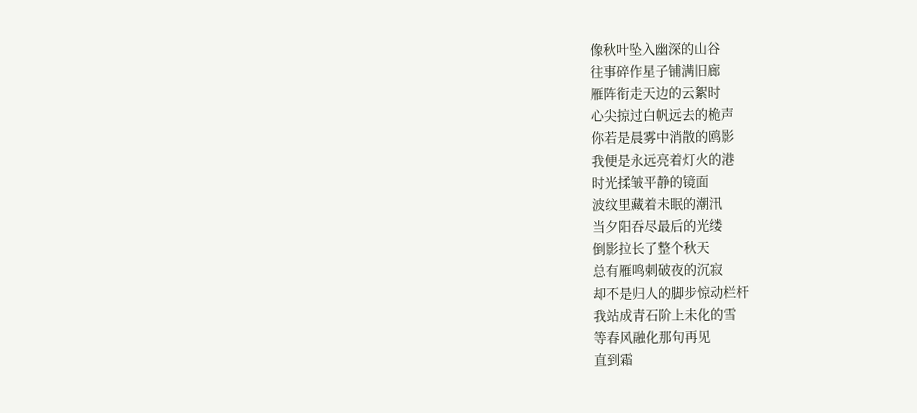像秋叶坠入幽深的山谷
往事碎作星子铺满旧廊
雁阵衔走天边的云絮时
心尖掠过白帆远去的桅声
你若是晨雾中消散的鸥影
我便是永远亮着灯火的港
时光揉皱平静的镜面
波纹里藏着未眠的潮汛
当夕阳吞尽最后的光缕
倒影拉长了整个秋天
总有雁鸣刺破夜的沉寂
却不是归人的脚步惊动栏杆
我站成青石阶上未化的雪
等春风融化那句再见
直到霜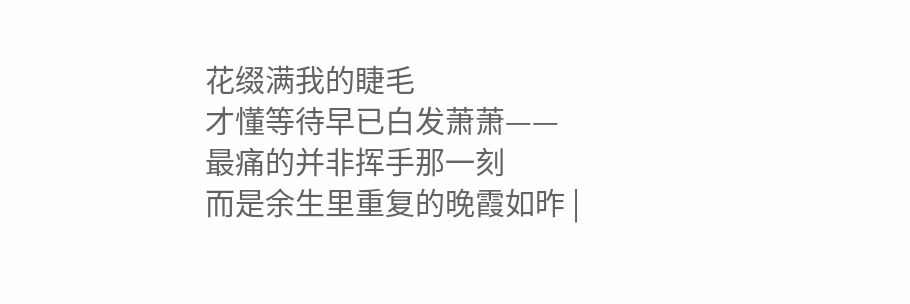花缀满我的睫毛
才懂等待早已白发萧萧——
最痛的并非挥手那一刻
而是余生里重复的晚霞如昨 |